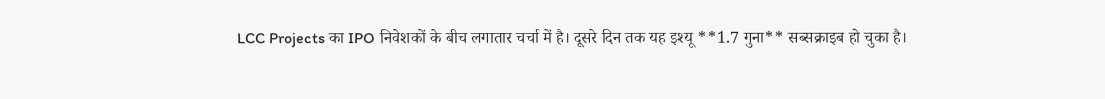LCC Projects का IPO निवेशकों के बीच लगातार चर्चा में है। दूसरे दिन तक यह इश्यू **1.7 गुना** सब्सक्राइब हो चुका है।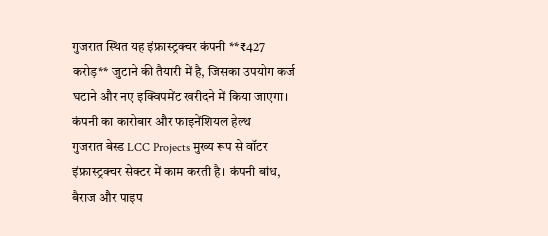गुजरात स्थित यह इंफ्रास्ट्रक्चर कंपनी **₹427 करोड़** जुटाने की तैयारी में है, जिसका उपयोग कर्ज घटाने और नए इक्विपमेंट खरीदने में किया जाएगा।
कंपनी का कारोबार और फाइनेंशियल हेल्थ
गुजरात बेस्ड LCC Projects मुख्य रूप से वॉटर इंफ्रास्ट्रक्चर सेक्टर में काम करती है। कंपनी बांध, बैराज और पाइप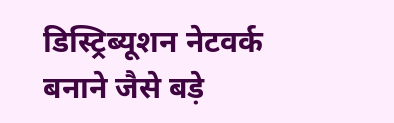डिस्ट्रिब्यूशन नेटवर्क बनाने जैसे बड़े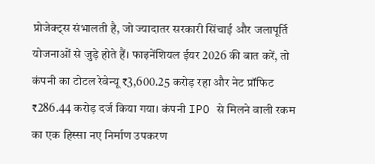प्रोजेक्ट्स संभालती है, जो ज्यादातर सरकारी सिंचाई और जलापूर्ति योजनाओं से जुड़े होते हैं। फाइनेंशियल ईयर 2026 की बात करें, तो कंपनी का टोटल रेवेन्यू ₹3,600.25 करोड़ रहा और नेट प्रॉफिट ₹286.44 करोड़ दर्ज किया गया। कंपनी IPO से मिलने वाली रकम का एक हिस्सा नए निर्माण उपकरण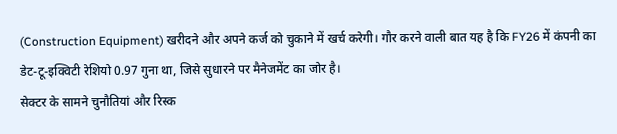(Construction Equipment) खरीदने और अपने कर्ज को चुकाने में खर्च करेगी। गौर करने वाली बात यह है कि FY26 में कंपनी का डेट-टू-इक्विटी रेशियो 0.97 गुना था, जिसे सुधारने पर मैनेजमेंट का जोर है।
सेक्टर के सामने चुनौतियां और रिस्क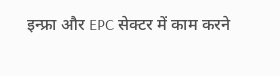इन्फ्रा और EPC सेक्टर में काम करने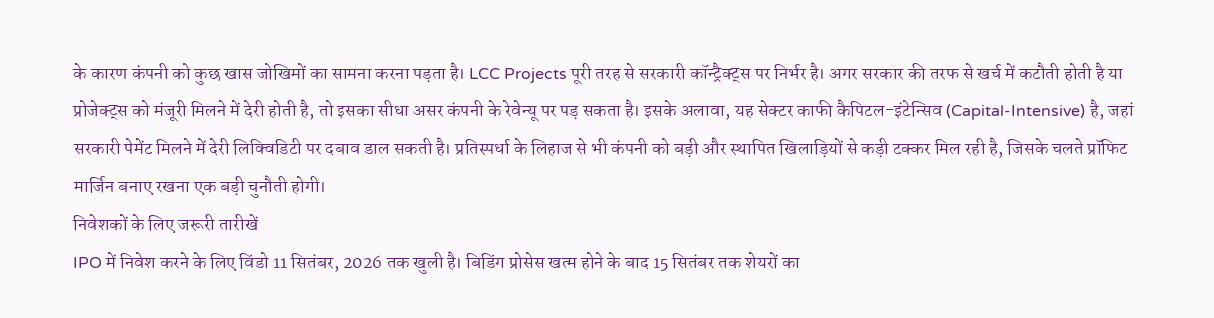के कारण कंपनी को कुछ खास जोखिमों का सामना करना पड़ता है। LCC Projects पूरी तरह से सरकारी कॉन्ट्रैक्ट्स पर निर्भर है। अगर सरकार की तरफ से खर्च में कटौती होती है या प्रोजेक्ट्स को मंजूरी मिलने में देरी होती है, तो इसका सीधा असर कंपनी के रेवेन्यू पर पड़ सकता है। इसके अलावा, यह सेक्टर काफी कैपिटल-इंटेन्सिव (Capital-Intensive) है, जहां सरकारी पेमेंट मिलने में देरी लिक्विडिटी पर दबाव डाल सकती है। प्रतिस्पर्धा के लिहाज से भी कंपनी को बड़ी और स्थापित खिलाड़ियों से कड़ी टक्कर मिल रही है, जिसके चलते प्रॉफिट मार्जिन बनाए रखना एक बड़ी चुनौती होगी।
निवेशकों के लिए जरूरी तारीखें
IPO में निवेश करने के लिए विंडो 11 सितंबर, 2026 तक खुली है। बिडिंग प्रोसेस खत्म होने के बाद 15 सितंबर तक शेयरों का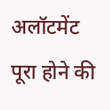अलॉटमेंट पूरा होने की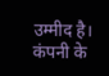उम्मीद है। कंपनी के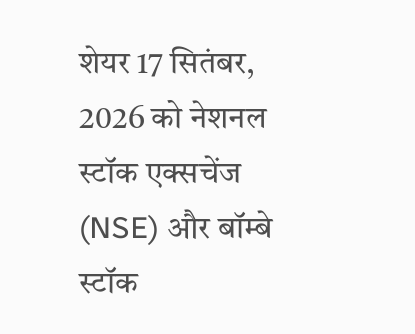शेयर 17 सितंबर, 2026 को नेशनल स्टॉक एक्सचेंज (NSE) और बॉम्बे स्टॉक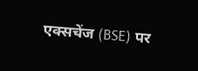एक्सचेंज (BSE) पर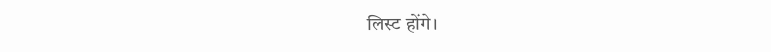लिस्ट होंगे।